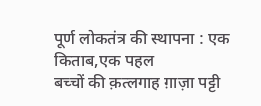पूर्ण लोकतंत्र की स्थापना : एक किताब,एक पहल
बच्चों की क़त्लगाह ग़ाज़ा पट्टी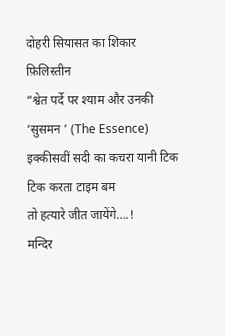दोहरी सियासत का शिकार फ़िलिस्तीन
“श्वेत पर्दे पर श्याम और उनकी ‘सुसमन ’ (The Essence)
इक्कीसवीं सदी का कचरा यानी टिक टिक करता टाइम बम
तो हत्यारे जीत जायेंगे….!
मन्दिर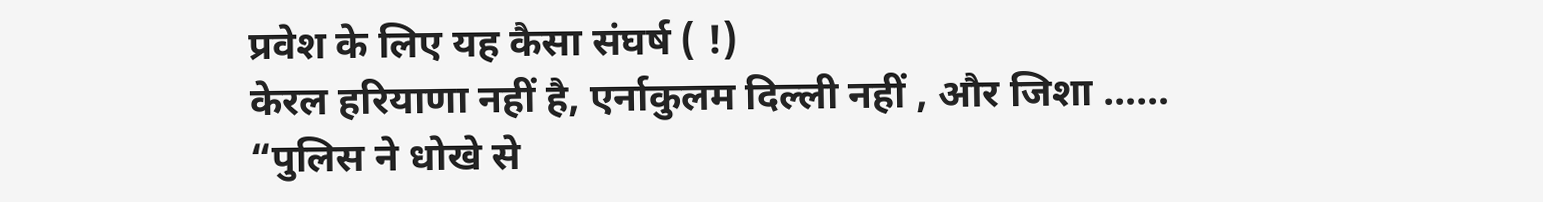प्रवेश के लिए यह कैसा संघर्ष ( !)
केरल हरियाणा नहीं है, एर्नाकुलम दिल्ली नहीं , और जिशा ……
“पुलिस ने धोखे से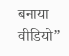बनाया वीडियो”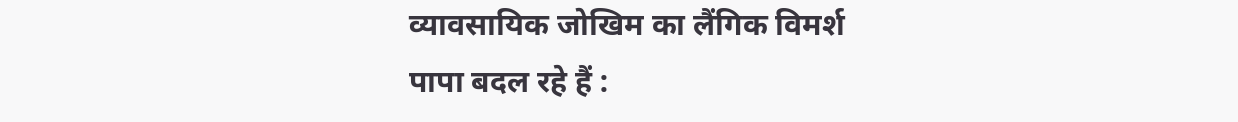व्यावसायिक जोखिम का लैंगिक विमर्श
पापा बदल रहे हैं :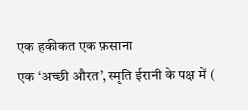एक हकीकत एक फ़साना
एक ‘अच्छी औरत’, स्मृति ईरानी के पक्ष में (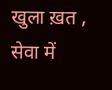खुला ख़त , सेवा में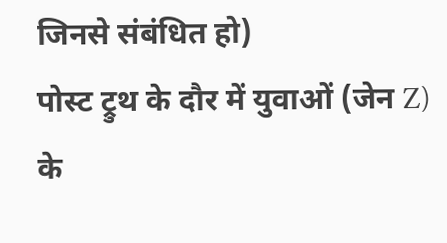जिनसे संबंधित हो)
पोस्ट ट्रुथ के दौर में युवाओं (जेन Z) के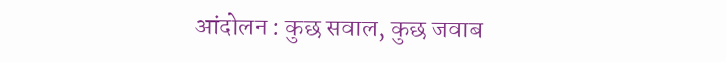आंदोलन : कुछ सवाल, कुछ जवाब